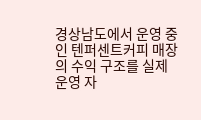경상남도에서 운영 중인 텐퍼센트커피 매장의 수익 구조를 실제 운영 자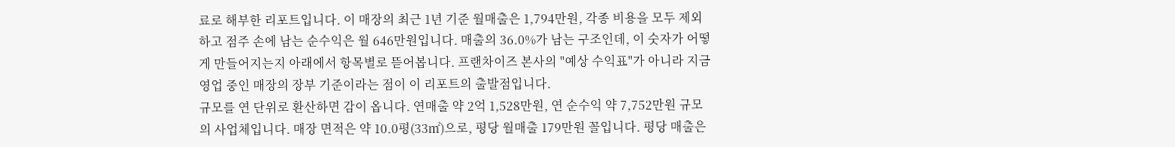료로 해부한 리포트입니다. 이 매장의 최근 1년 기준 월매출은 1,794만원, 각종 비용을 모두 제외하고 점주 손에 남는 순수익은 월 646만원입니다. 매출의 36.0%가 남는 구조인데, 이 숫자가 어떻게 만들어지는지 아래에서 항목별로 뜯어봅니다. 프랜차이즈 본사의 "예상 수익표"가 아니라 지금 영업 중인 매장의 장부 기준이라는 점이 이 리포트의 출발점입니다.
규모를 연 단위로 환산하면 감이 옵니다. 연매출 약 2억 1,528만원, 연 순수익 약 7,752만원 규모의 사업체입니다. 매장 면적은 약 10.0평(33㎡)으로, 평당 월매출 179만원 꼴입니다. 평당 매출은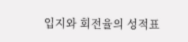입지와 회전율의 성적표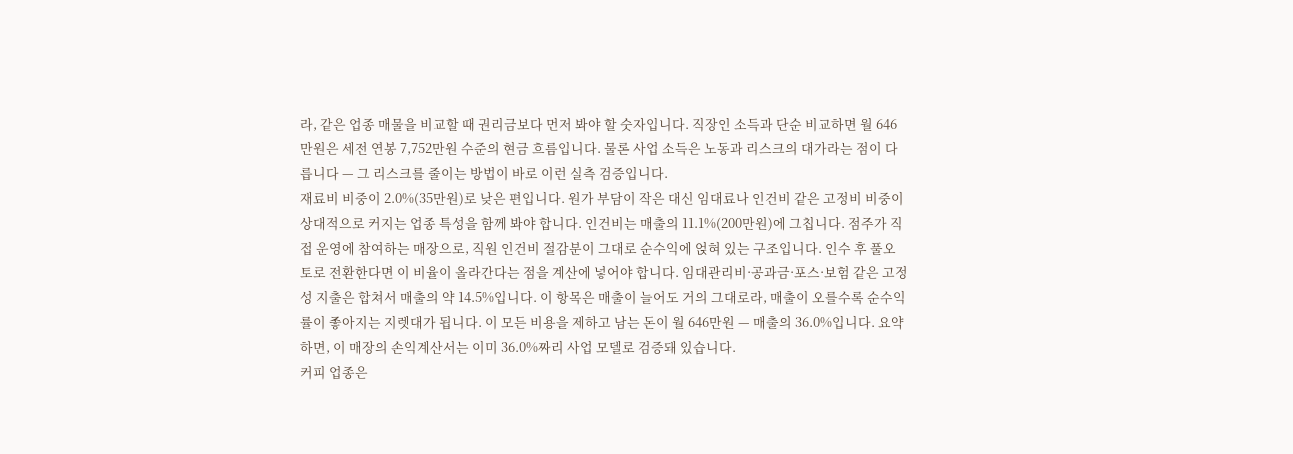라, 같은 업종 매물을 비교할 때 권리금보다 먼저 봐야 할 숫자입니다. 직장인 소득과 단순 비교하면 월 646만원은 세전 연봉 7,752만원 수준의 현금 흐름입니다. 물론 사업 소득은 노동과 리스크의 대가라는 점이 다릅니다 — 그 리스크를 줄이는 방법이 바로 이런 실측 검증입니다.
재료비 비중이 2.0%(35만원)로 낮은 편입니다. 원가 부담이 작은 대신 임대료나 인건비 같은 고정비 비중이 상대적으로 커지는 업종 특성을 함께 봐야 합니다. 인건비는 매출의 11.1%(200만원)에 그칩니다. 점주가 직접 운영에 참여하는 매장으로, 직원 인건비 절감분이 그대로 순수익에 얹혀 있는 구조입니다. 인수 후 풀오토로 전환한다면 이 비율이 올라간다는 점을 계산에 넣어야 합니다. 임대관리비·공과금·포스·보험 같은 고정성 지출은 합쳐서 매출의 약 14.5%입니다. 이 항목은 매출이 늘어도 거의 그대로라, 매출이 오를수록 순수익률이 좋아지는 지렛대가 됩니다. 이 모든 비용을 제하고 남는 돈이 월 646만원 — 매출의 36.0%입니다. 요약하면, 이 매장의 손익계산서는 이미 36.0%짜리 사업 모델로 검증돼 있습니다.
커피 업종은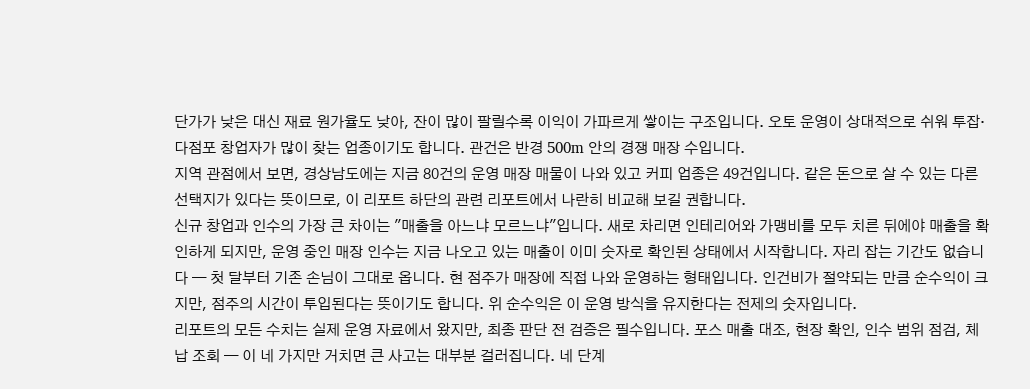단가가 낮은 대신 재료 원가율도 낮아, 잔이 많이 팔릴수록 이익이 가파르게 쌓이는 구조입니다. 오토 운영이 상대적으로 쉬워 투잡·다점포 창업자가 많이 찾는 업종이기도 합니다. 관건은 반경 500m 안의 경쟁 매장 수입니다.
지역 관점에서 보면, 경상남도에는 지금 80건의 운영 매장 매물이 나와 있고 커피 업종은 49건입니다. 같은 돈으로 살 수 있는 다른 선택지가 있다는 뜻이므로, 이 리포트 하단의 관련 리포트에서 나란히 비교해 보길 권합니다.
신규 창업과 인수의 가장 큰 차이는 "매출을 아느냐 모르느냐"입니다. 새로 차리면 인테리어와 가맹비를 모두 치른 뒤에야 매출을 확인하게 되지만, 운영 중인 매장 인수는 지금 나오고 있는 매출이 이미 숫자로 확인된 상태에서 시작합니다. 자리 잡는 기간도 없습니다 — 첫 달부터 기존 손님이 그대로 옵니다. 현 점주가 매장에 직접 나와 운영하는 형태입니다. 인건비가 절약되는 만큼 순수익이 크지만, 점주의 시간이 투입된다는 뜻이기도 합니다. 위 순수익은 이 운영 방식을 유지한다는 전제의 숫자입니다.
리포트의 모든 수치는 실제 운영 자료에서 왔지만, 최종 판단 전 검증은 필수입니다. 포스 매출 대조, 현장 확인, 인수 범위 점검, 체납 조회 — 이 네 가지만 거치면 큰 사고는 대부분 걸러집니다. 네 단계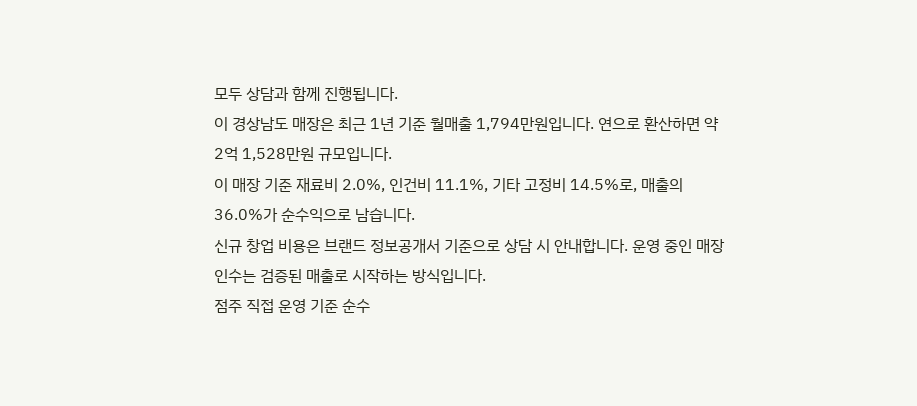모두 상담과 함께 진행됩니다.
이 경상남도 매장은 최근 1년 기준 월매출 1,794만원입니다. 연으로 환산하면 약 2억 1,528만원 규모입니다.
이 매장 기준 재료비 2.0%, 인건비 11.1%, 기타 고정비 14.5%로, 매출의 36.0%가 순수익으로 남습니다.
신규 창업 비용은 브랜드 정보공개서 기준으로 상담 시 안내합니다. 운영 중인 매장 인수는 검증된 매출로 시작하는 방식입니다.
점주 직접 운영 기준 순수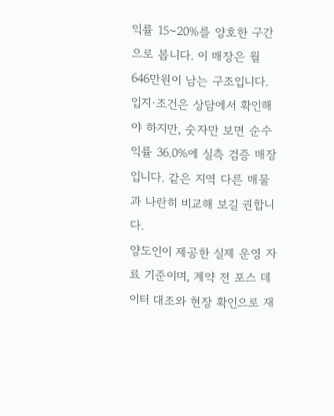익률 15~20%를 양호한 구간으로 봅니다. 이 매장은 월 646만원이 남는 구조입니다.
입지·조건은 상담에서 확인해야 하지만, 숫자만 보면 순수익률 36.0%에 실측 검증 매장입니다. 같은 지역 다른 매물과 나란히 비교해 보길 권합니다.
양도인이 제공한 실제 운영 자료 기준이며, 계약 전 포스 데이터 대조와 현장 확인으로 재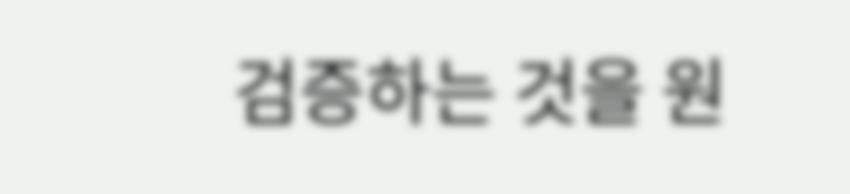검증하는 것을 원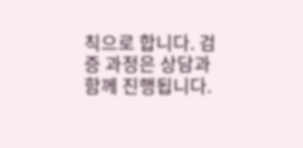칙으로 합니다. 검증 과정은 상담과 함께 진행됩니다.